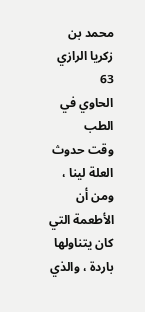محمد بن زكريا الرازي
63
الحاوي في الطب
وقت حدوث العلة لينا ، ومن أن الأطعمة التي كان يتناولها باردة ، والذي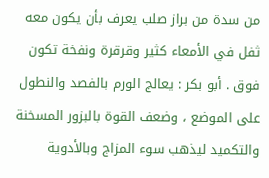من سدة من براز صلب يعرف بأن يكون معه ثفل في الأمعاء كثير وقرقرة ونفخة تكون فوق . أبو بكر : يعالج الورم بالفصد والنطول على الموضع ، وضعف القوة بالبزور المسخنة والتكميد ليذهب سوء المزاج وبالأدوية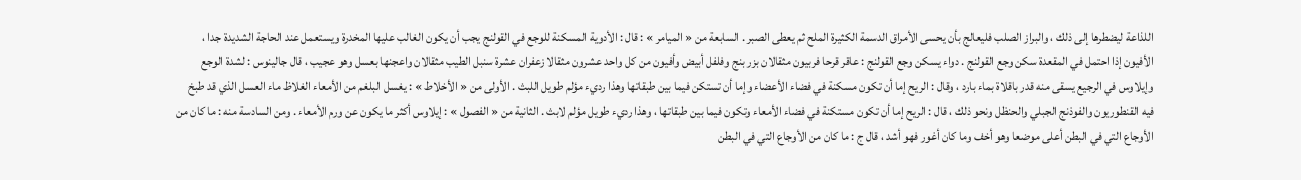اللذاعة ليضطرها إلى ذلك ، والبراز الصلب فليعالج بأن يحسى الأمراق الدسمة الكثيرة الملح ثم يعطى الصبر . السابعة من « الميامر » : قال : الأدوية المسكنة للوجع في القولنج يجب أن يكون الغالب عليها المخدرة ويستعمل عند الحاجة الشديدة جدا ، الأفيون إذا احتمل في المقعدة سكن وجع القولنج . دواء يسكن وجع القولنج : عاقر قرحا فربيون مثقالان بزر بنج وفلفل أبيض وأفيون من كل واحد عشرون مثقالا زعفران عشرة سنبل الطيب مثقالان واعجنها بعسل وهو عجيب ، قال جالينوس : لشدة الوجع وإيلاوس في الرجيع يسقى منه قدر باقلاة بماء بارد ، وقال : الريح إما أن تكون مسكنة في فضاء الأعضاء وإما أن تستكن فيما بين طبقاتها وهذا رديء مؤلم طويل اللبث . الأولى من « الأخلاط » : يغسل البلغم من الأمعاء الغلاظ ماء العسل الذي قد طبخ فيه القنطوريون والفوذنج الجبلي والحنظل ونحو ذلك ، قال : الريح إما أن تكون مستكنة في فضاء الأمعاء وتكون فيما بين طبقاتها ، وهذا رديء طويل مؤلم لابث . الثانية من « الفصول » : إيلاوس أكثر ما يكون عن ورم الأمعاء . ومن السادسة منه : ما كان من الأوجاع التي في البطن أعلى موضعا وهو أخف وما كان أغور فهو أشد ، قال ج : ما كان من الأوجاع التي في البطن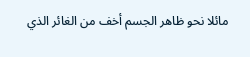مائلا نحو ظاهر الجسم أخف من الغائر الذي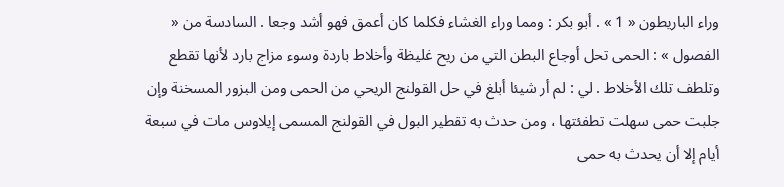وراء الباريطون « 1 » . أبو بكر : ومما وراء الغشاء فكلما كان أعمق فهو أشد وجعا . السادسة من « الفصول » : الحمى تحل أوجاع البطن التي من ريح غليظة وأخلاط باردة وسوء مزاج بارد لأنها تقطع وتلطف تلك الأخلاط . لي : لم أر شيئا أبلغ في حل القولنج الريحي من الحمى ومن البزور المسخنة وإن جلبت حمى سهلت تطفئتها ، ومن حدث به تقطير البول في القولنج المسمى إيلاوس مات في سبعة أيام إلا أن يحدث به حمى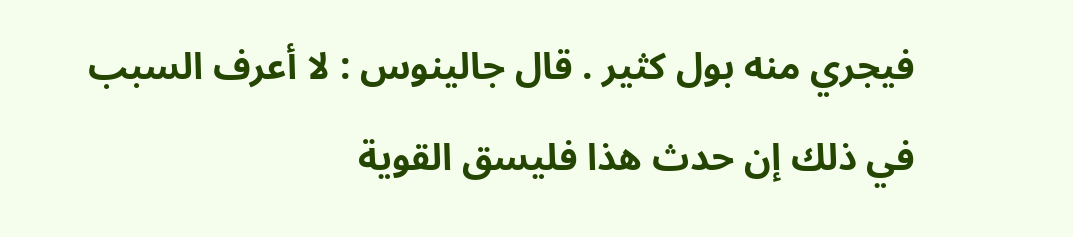فيجري منه بول كثير . قال جالينوس : لا أعرف السبب في ذلك إن حدث هذا فليسق القوية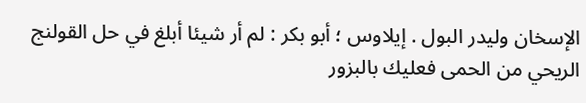الإسخان وليدر البول . إيلاوس ؛ أبو بكر : لم أر شيئا أبلغ في حل القولنج الريحي من الحمى فعليك بالبزور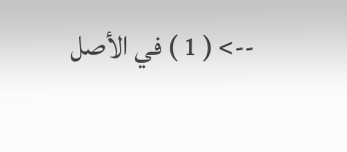--> ( 1 ) في الأصل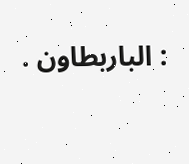: الباربطاون .